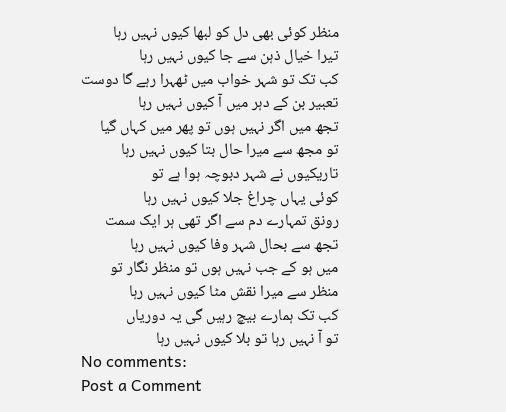منظر کوئی بھی دل کو لبھا کیوں نہیں رہا
تیرا خیال ذہن سے جا کیوں نہیں رہا
کب تک تو شہر خواب میں ٹھہرا رہے گا دوست
تعبیر بن کے دہر میں آ کیوں نہیں رہا
تجھ میں اگر نہیں ہوں تو پھر میں کہاں گیا
تو مجھ سے میرا حال بتا کیوں نہیں رہا
تاریکیوں نے شہر دبوچہ ہوا ہے تو
کوئی یہاں چراغ جلا کیوں نہیں رہا
رونق تمہارے دم سے اگر تھی ہر ایک سمت
تجھ سے بحال شہر وفا کیوں نہیں رہا
میں ہو کے جب نہیں ہوں تو منظر نگار تو
منظر سے میرا نقش مٹا کیوں نہیں رہا
کب تک ہمارے بیچ رہیں گی یہ دوریاں
تو آ نہیں رہا تو بلا کیوں نہیں رہا
No comments:
Post a Comment